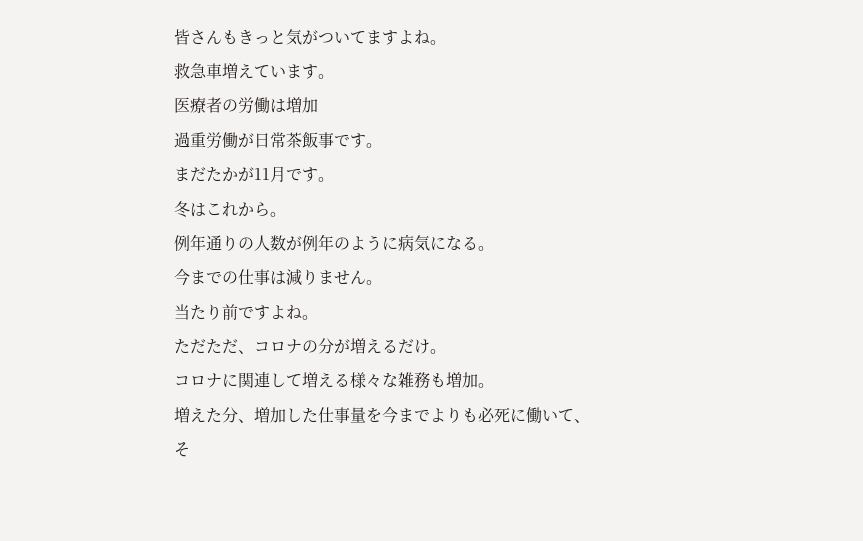皆さんもきっと気がついてますよね。
救急車増えています。
医療者の労働は増加
過重労働が日常茶飯事です。
まだたかが11月です。
冬はこれから。
例年通りの人数が例年のように病気になる。
今までの仕事は減りません。
当たり前ですよね。
ただただ、コロナの分が増えるだけ。
コロナに関連して増える様々な雑務も増加。
増えた分、増加した仕事量を今までよりも必死に働いて、
そ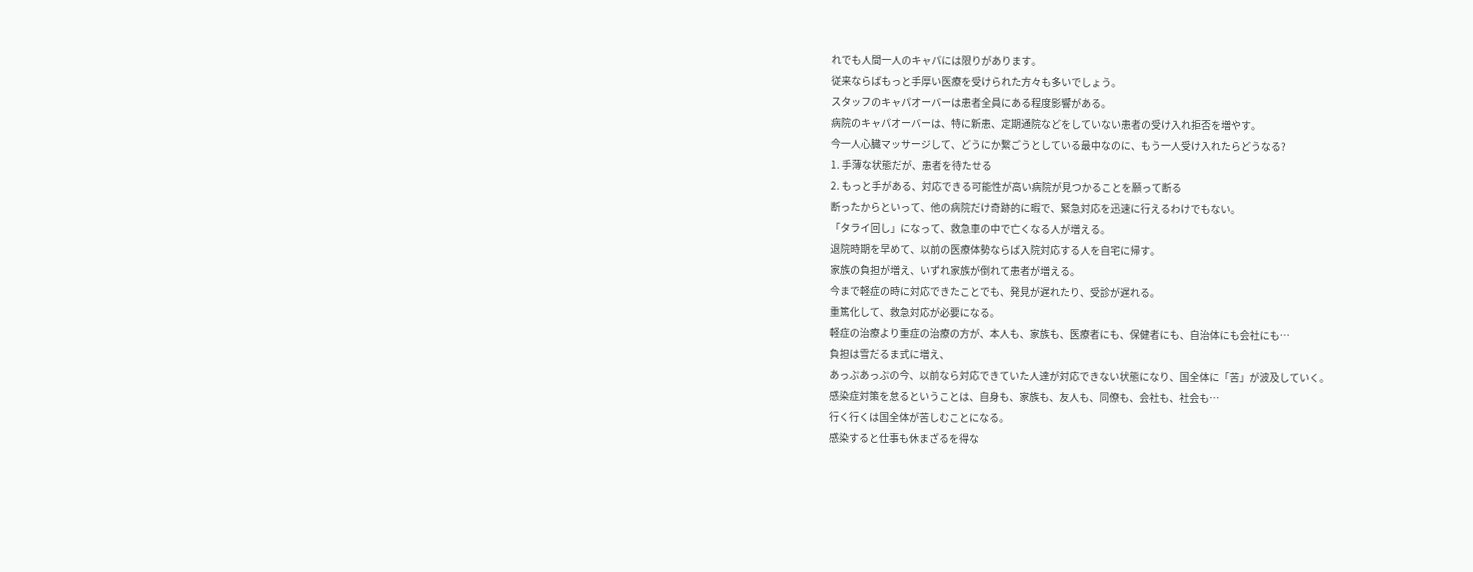れでも人間一人のキャパには限りがあります。
従来ならばもっと手厚い医療を受けられた方々も多いでしょう。
スタッフのキャパオーバーは患者全員にある程度影響がある。
病院のキャパオーバーは、特に新患、定期通院などをしていない患者の受け入れ拒否を増やす。
今一人心臓マッサージして、どうにか繋ごうとしている最中なのに、もう一人受け入れたらどうなる?
1. 手薄な状態だが、患者を待たせる
2. もっと手がある、対応できる可能性が高い病院が見つかることを願って断る
断ったからといって、他の病院だけ奇跡的に暇で、緊急対応を迅速に行えるわけでもない。
「タライ回し」になって、救急車の中で亡くなる人が増える。
退院時期を早めて、以前の医療体勢ならば入院対応する人を自宅に帰す。
家族の負担が増え、いずれ家族が倒れて患者が増える。
今まで軽症の時に対応できたことでも、発見が遅れたり、受診が遅れる。
重篤化して、救急対応が必要になる。
軽症の治療より重症の治療の方が、本人も、家族も、医療者にも、保健者にも、自治体にも会社にも…
負担は雪だるま式に増え、
あっぷあっぷの今、以前なら対応できていた人達が対応できない状態になり、国全体に「苦」が波及していく。
感染症対策を怠るということは、自身も、家族も、友人も、同僚も、会社も、社会も…
行く行くは国全体が苦しむことになる。
感染すると仕事も休まざるを得な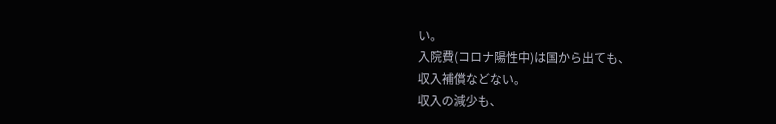い。
入院費(コロナ陽性中)は国から出ても、
収入補償などない。
収入の減少も、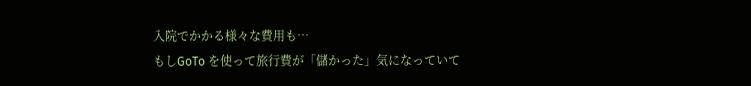入院でかかる様々な費用も…
もしGoTo を使って旅行費が「儲かった」気になっていて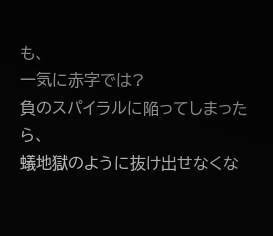も、
一気に赤字では?
負のスパイラルに陥ってしまったら、
蟻地獄のように抜け出せなくな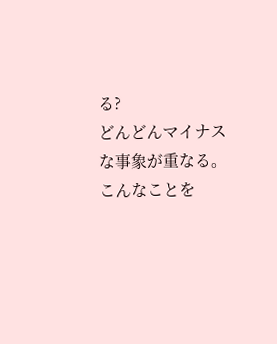る?
どんどんマイナスな事象が重なる。
こんなことを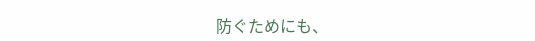防ぐためにも、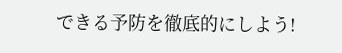できる予防を徹底的にしよう!